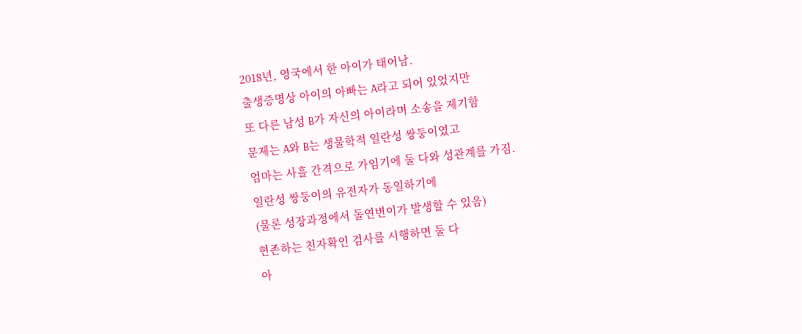2018년, 영국에서 한 아이가 태어남.
출생증명상 아이의 아빠는 A라고 되어 있었지만
또 다른 남성 B가 자신의 아이라며 소송을 제기함
문제는 A와 B는 생물학적 일란성 쌍둥이였고
엄마는 사흘 간격으로 가임기에 둘 다와 성관계를 가짐.
일란성 쌍둥이의 유전자가 동일하기에
(물론 성장과정에서 돌연변이가 발생할 수 있음)
현존하는 친자확인 검사를 시행하면 둘 다
아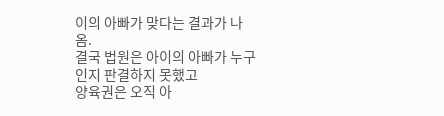이의 아빠가 맞다는 결과가 나옴.
결국 법원은 아이의 아빠가 누구인지 판결하지 못했고
양육권은 오직 아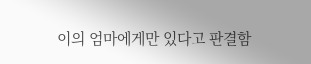이의 엄마에게만 있다고 판결함